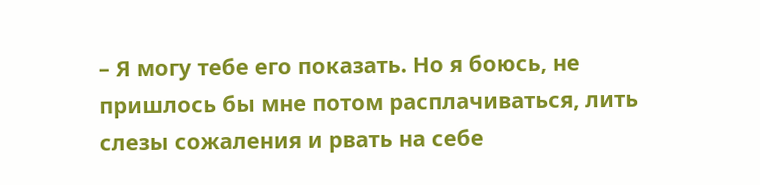– Я могу тебе его показать. Но я боюсь, не пришлось бы мне потом расплачиваться, лить слезы сожаления и рвать на себе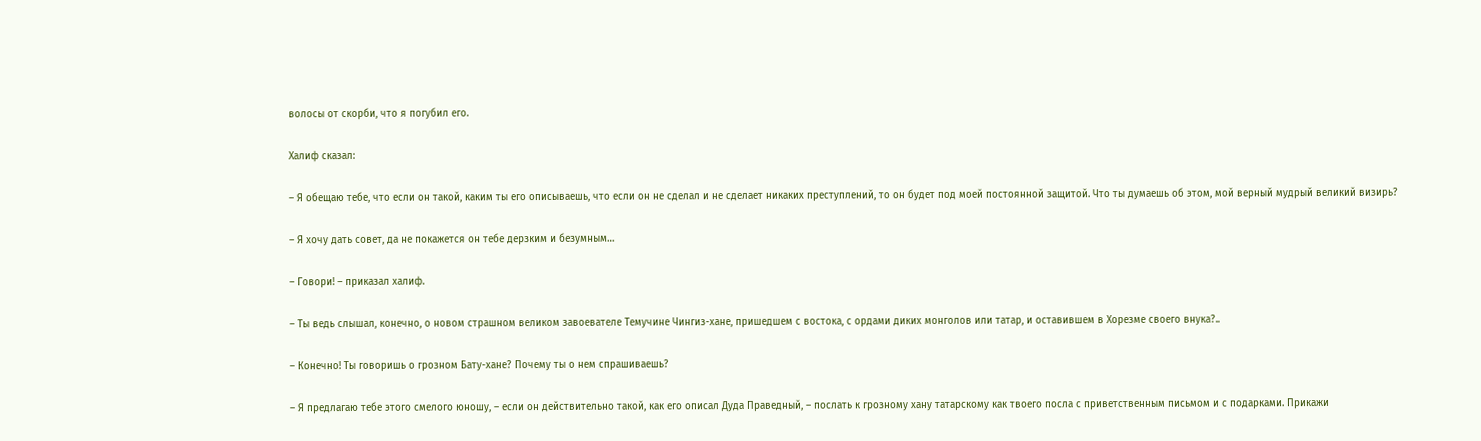волосы от скорби, что я погубил его.

Халиф сказал:

– Я обещаю тебе, что если он такой, каким ты его описываешь, что если он не сделал и не сделает никаких преступлений, то он будет под моей постоянной защитой. Что ты думаешь об этом, мой верный мудрый великий визирь?

– Я хочу дать совет, да не покажется он тебе дерзким и безумным…

– Говори! – приказал халиф.

– Ты ведь слышал, конечно, о новом страшном великом завоевателе Темучине Чингиз-хане, пришедшем с востока, с ордами диких монголов или татар, и оставившем в Хорезме своего внука?..

– Конечно! Ты говоришь о грозном Бату-хане? Почему ты о нем спрашиваешь?

– Я предлагаю тебе этого смелого юношу, – если он действительно такой, как его описал Дуда Праведный, – послать к грозному хану татарскому как твоего посла с приветственным письмом и с подарками. Прикажи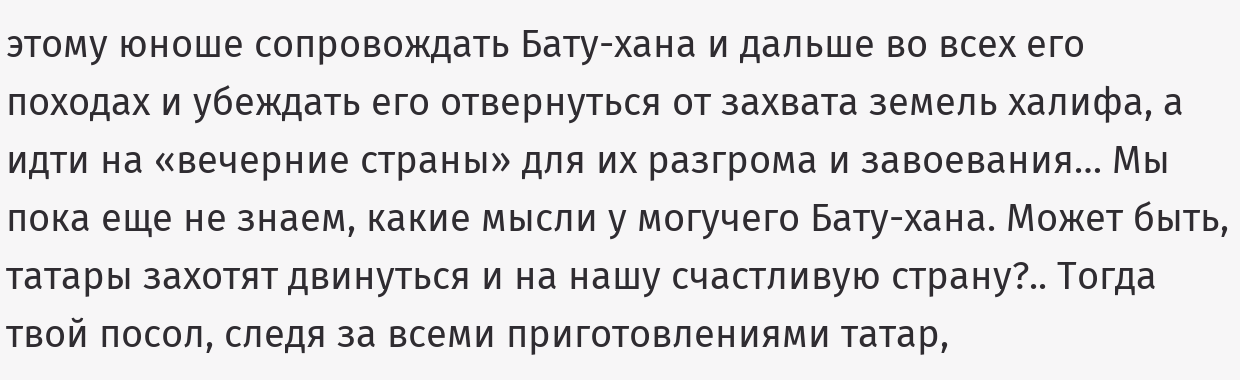этому юноше сопровождать Бату-хана и дальше во всех его походах и убеждать его отвернуться от захвата земель халифа, а идти на «вечерние страны» для их разгрома и завоевания… Мы пока еще не знаем, какие мысли у могучего Бату-хана. Может быть, татары захотят двинуться и на нашу счастливую страну?.. Тогда твой посол, следя за всеми приготовлениями татар,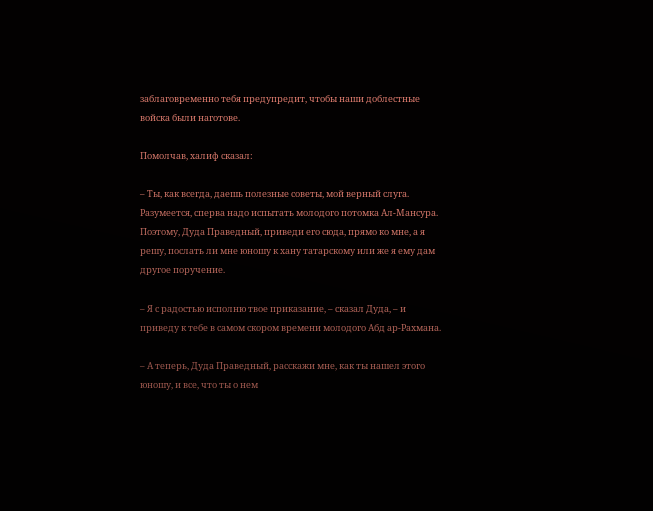заблаговременно тебя предупредит, чтобы наши доблестные войска были наготове.

Помолчав, халиф сказал:

– Ты, как всегда, даешь полезные советы, мой верный слуга. Разумеется, сперва надо испытать молодого потомка Ал-Мансура. Поэтому, Дуда Праведный, приведи его сюда, прямо ко мне, а я решу, послать ли мне юношу к хану татарскому или же я ему дам другое поручение.

– Я с радостью исполню твое приказание, – сказал Дуда, – и приведу к тебе в самом скором времени молодого Абд ар-Рахмана.

– А теперь, Дуда Праведный, расскажи мне, как ты нашел этого юношу, и все, что ты о нем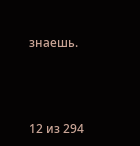знаешь.



12 из 294